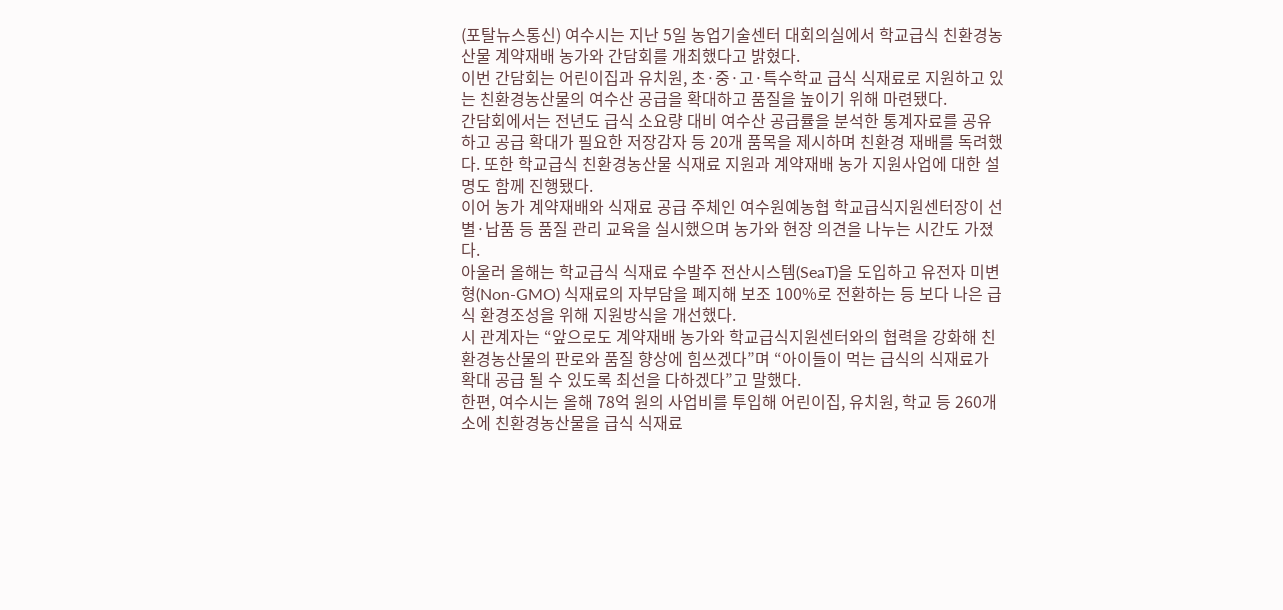(포탈뉴스통신) 여수시는 지난 5일 농업기술센터 대회의실에서 학교급식 친환경농산물 계약재배 농가와 간담회를 개최했다고 밝혔다.
이번 간담회는 어린이집과 유치원, 초·중·고·특수학교 급식 식재료로 지원하고 있는 친환경농산물의 여수산 공급을 확대하고 품질을 높이기 위해 마련됐다.
간담회에서는 전년도 급식 소요량 대비 여수산 공급률을 분석한 통계자료를 공유하고 공급 확대가 필요한 저장감자 등 20개 품목을 제시하며 친환경 재배를 독려했다. 또한 학교급식 친환경농산물 식재료 지원과 계약재배 농가 지원사업에 대한 설명도 함께 진행됐다.
이어 농가 계약재배와 식재료 공급 주체인 여수원예농협 학교급식지원센터장이 선별·납품 등 품질 관리 교육을 실시했으며 농가와 현장 의견을 나누는 시간도 가졌다.
아울러 올해는 학교급식 식재료 수발주 전산시스템(SeaT)을 도입하고 유전자 미변형(Non-GMO) 식재료의 자부담을 폐지해 보조 100%로 전환하는 등 보다 나은 급식 환경조성을 위해 지원방식을 개선했다.
시 관계자는 “앞으로도 계약재배 농가와 학교급식지원센터와의 협력을 강화해 친환경농산물의 판로와 품질 향상에 힘쓰겠다”며 “아이들이 먹는 급식의 식재료가 확대 공급 될 수 있도록 최선을 다하겠다”고 말했다.
한편, 여수시는 올해 78억 원의 사업비를 투입해 어린이집, 유치원, 학교 등 260개소에 친환경농산물을 급식 식재료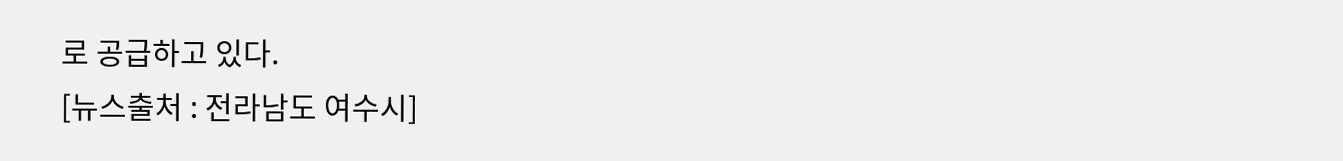로 공급하고 있다.
[뉴스출처 : 전라남도 여수시]